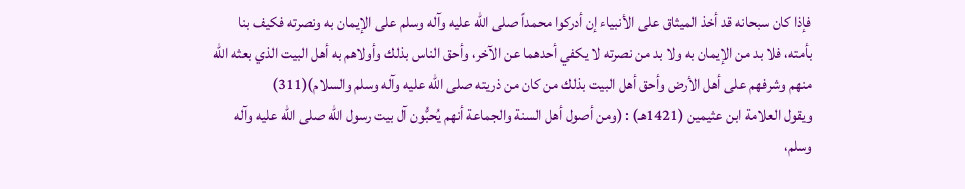فإذا كان سبحانه قد أخذ الميثاق على الأنبياء إن أدركوا محمداً صلى الله عليه وآله وسلم على الإيمان به ونصرته فكيف بنا بأمته، فلا بد من الإيمان به ولا بد من نصرته لا يكفي أحدهما عن الآخر، وأحق الناس بذلك وأولاهم به أهل البيت الذي بعثه الله منهم وشرفهم على أهل الأرض وأحق أهل البيت بذلك من كان من ذريته صلى الله عليه وآله وسلم والسلام)(311)
ويقول العلامة ابن عثيمين (1421هـ) : (ومن أصول أهل السنة والجماعة أنهم يُحبُّون آل بيت رسول الله صلى الله عليه وآله وسلم،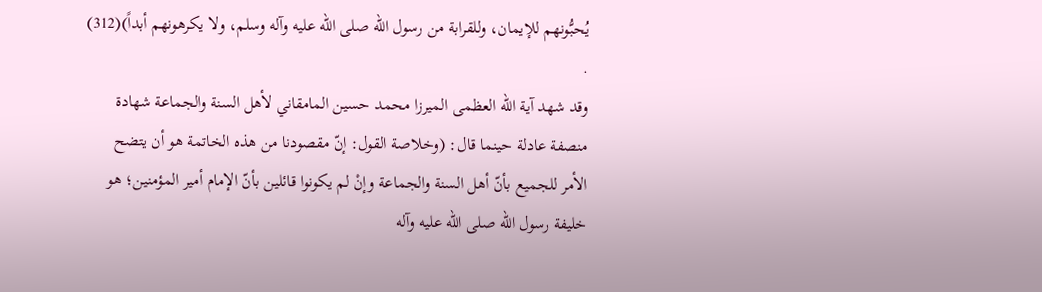يُحبُّونهم للإيمان، وللقرابة من رسول الله صلى الله عليه وآله وسلم، ولا يكرهونهم أبداً)(312) .
وقد شهد آية الله العظمى الميرزا محمد حسين المامقاني لأهل السنة والجماعة شهادة منصفة عادلة حينما قال: (وخلاصة القول: إنّ مقصودنا من هذه الخاتمة هو أن يتضح الأمر للجميع بأنّ أهل السنة والجماعة وإنْ لم يكونوا قائلين بأنّ الإمام أمير المؤمنين؛ هو خليفة رسول الله صلى الله عليه وآله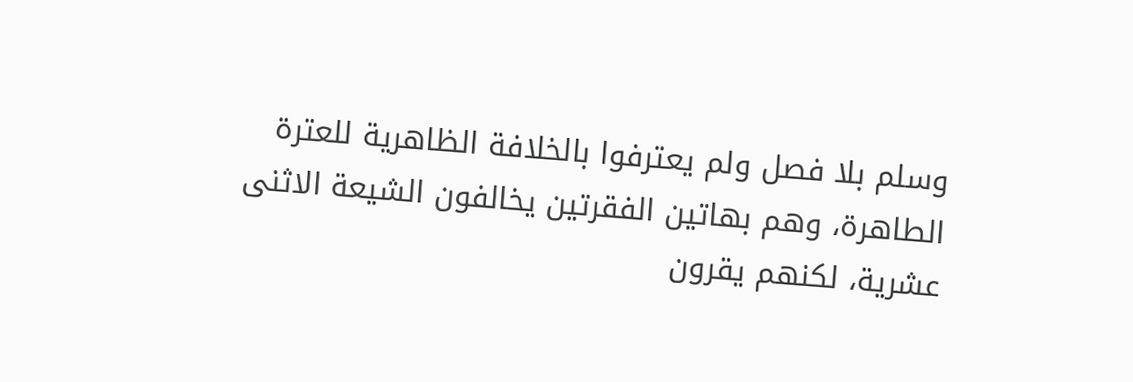وسلم بلا فصل ولم يعترفوا بالخلافة الظاهرية للعترة الطاهرة، وهم بهاتين الفقرتين يخالفون الشيعة الاثنى عشرية، لكنهم يقرون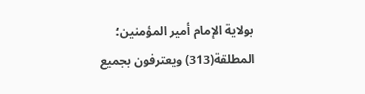بولاية الإمام أمير المؤمنين؛ المطلقة(313) ويعترفون بجميع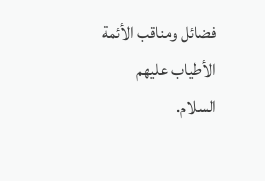فضائل ومناقب الأئمة الأطياب عليهم السلام.